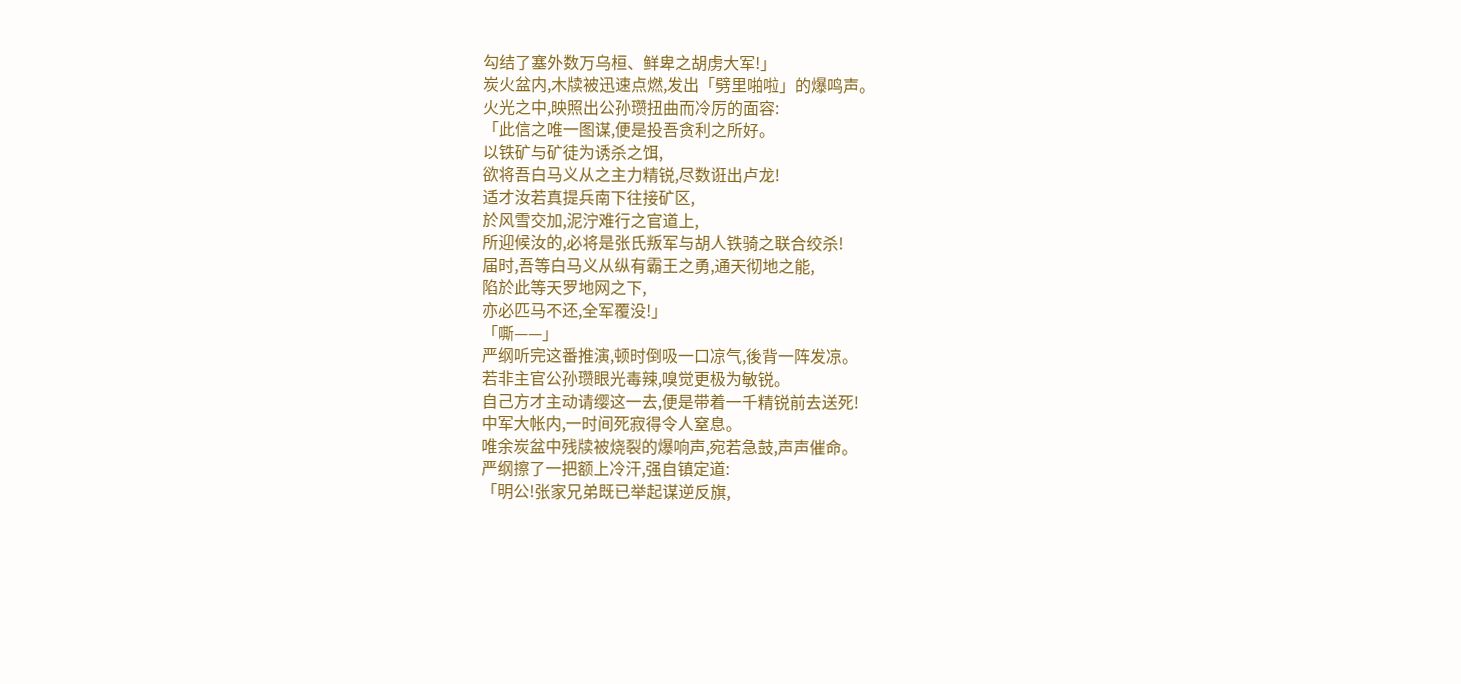勾结了塞外数万乌桓、鲜卑之胡虏大军!」
炭火盆内,木牍被迅速点燃,发出「劈里啪啦」的爆鸣声。
火光之中,映照出公孙瓒扭曲而冷厉的面容:
「此信之唯一图谋,便是投吾贪利之所好。
以铁矿与矿徒为诱杀之饵,
欲将吾白马义从之主力精锐,尽数诳出卢龙!
适才汝若真提兵南下往接矿区,
於风雪交加,泥泞难行之官道上,
所迎候汝的,必将是张氏叛军与胡人铁骑之联合绞杀!
届时,吾等白马义从纵有霸王之勇,通天彻地之能,
陷於此等天罗地网之下,
亦必匹马不还,全军覆没!」
「嘶——」
严纲听完这番推演,顿时倒吸一口凉气,後背一阵发凉。
若非主官公孙瓒眼光毒辣,嗅觉更极为敏锐。
自己方才主动请缨这一去,便是带着一千精锐前去送死!
中军大帐内,一时间死寂得令人窒息。
唯余炭盆中残牍被烧裂的爆响声,宛若急鼓,声声催命。
严纲擦了一把额上冷汗,强自镇定道:
「明公!张家兄弟既已举起谋逆反旗,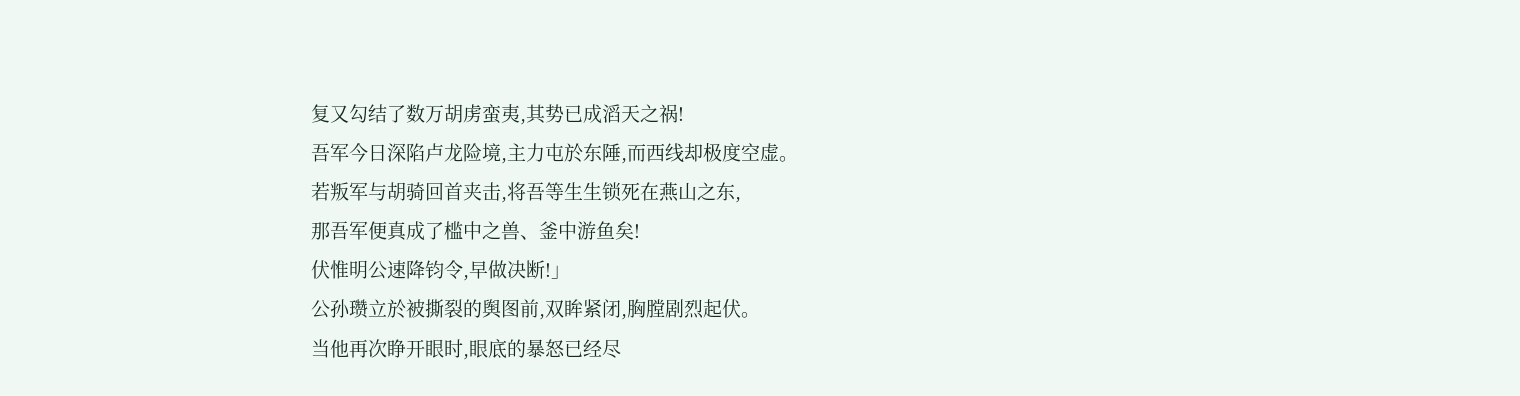复又勾结了数万胡虏蛮夷,其势已成滔天之祸!
吾军今日深陷卢龙险境,主力屯於东陲,而西线却极度空虚。
若叛军与胡骑回首夹击,将吾等生生锁死在燕山之东,
那吾军便真成了槛中之兽、釜中游鱼矣!
伏惟明公速降钧令,早做决断!」
公孙瓒立於被撕裂的舆图前,双眸紧闭,胸膛剧烈起伏。
当他再次睁开眼时,眼底的暴怒已经尽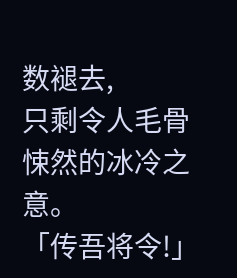数褪去,
只剩令人毛骨悚然的冰冷之意。
「传吾将令!」